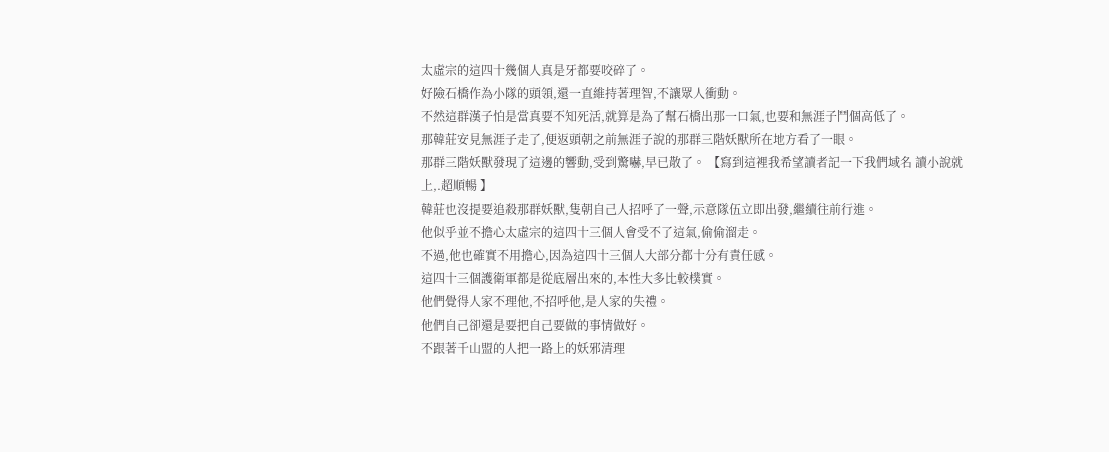太虛宗的這四十幾個人真是牙都要咬碎了。
好險石橋作為小隊的頭領,還一直維持著理智,不讓眾人衝動。
不然這群漢子怕是當真要不知死活,就算是為了幫石橋出那一口氣,也要和無涯子鬥個高低了。
那韓莊安見無涯子走了,便返頭朝之前無涯子說的那群三階妖獸所在地方看了一眼。
那群三階妖獸發現了這邊的響動,受到驚嚇,早已散了。 【寫到這裡我希望讀者記一下我們域名 讀小說就上,.超順暢 】
韓莊也沒提要追殺那群妖獸,隻朝自己人招呼了一聲,示意隊伍立即出發,繼續往前行進。
他似乎並不擔心太虛宗的這四十三個人會受不了這氣,偷偷溜走。
不過,他也確實不用擔心,因為這四十三個人大部分都十分有責任感。
這四十三個護衛軍都是從底層出來的,本性大多比較樸實。
他們覺得人家不理他,不招呼他,是人家的失禮。
他們自己卻還是要把自己要做的事情做好。
不跟著千山盟的人把一路上的妖邪清理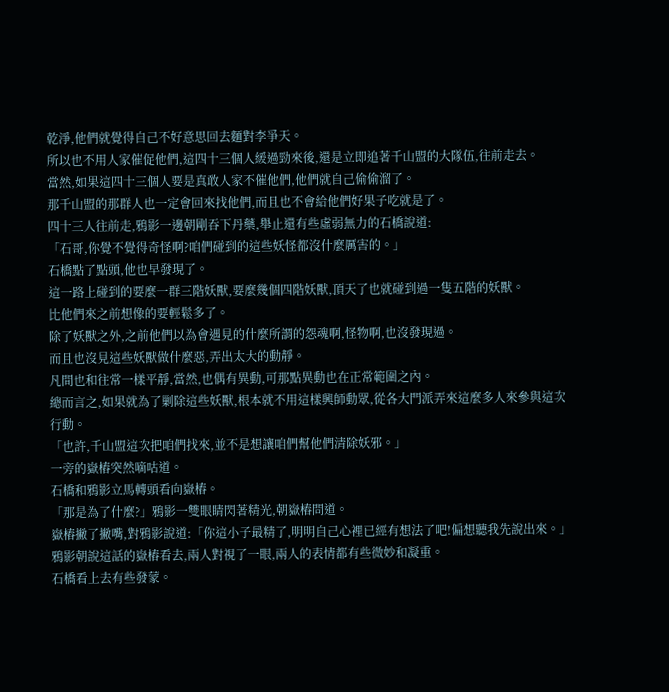乾淨,他們就覺得自己不好意思回去麵對李爭天。
所以也不用人家催促他們,這四十三個人緩過勁來後,還是立即追著千山盟的大隊伍,往前走去。
當然,如果這四十三個人要是真敢人家不催他們,他們就自己偷偷溜了。
那千山盟的那群人也一定會回來找他們,而且也不會給他們好果子吃就是了。
四十三人往前走,鴉影一邊朝剛吞下丹藥,舉止還有些虛弱無力的石橋說道:
「石哥,你覺不覺得奇怪啊?咱們碰到的這些妖怪都沒什麼厲害的。」
石橋點了點頭,他也早發現了。
這一路上碰到的要麼一群三階妖獸,要麼幾個四階妖獸,頂天了也就碰到過一隻五階的妖獸。
比他們來之前想像的要輕鬆多了。
除了妖獸之外,之前他們以為會遇見的什麼所謂的怨魂啊,怪物啊,也沒發現過。
而且也沒見這些妖獸做什麼惡,弄出太大的動靜。
凡間也和往常一樣平靜,當然,也偶有異動,可那點異動也在正常範圍之內。
總而言之,如果就為了剿除這些妖獸,根本就不用這樣興師動眾,從各大門派弄來這麼多人來參與這次行動。
「也許,千山盟這次把咱們找來,並不是想讓咱們幫他們清除妖邪。」
一旁的嶽樁突然嘀咕道。
石橋和鴉影立馬轉頭看向嶽樁。
「那是為了什麼?」鴉影一雙眼睛閃著精光,朝嶽樁問道。
嶽樁撇了撇嘴,對鴉影說道:「你這小子最精了,明明自己心裡已經有想法了吧!偏想聽我先說出來。」
鴉影朝說這話的嶽樁看去,兩人對視了一眼,兩人的表情都有些微妙和凝重。
石橋看上去有些發蒙。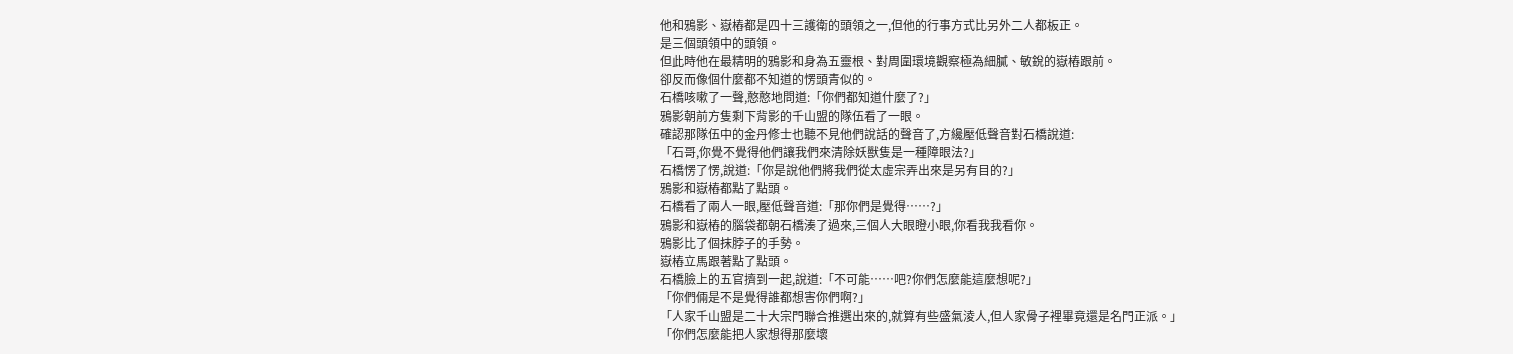他和鴉影、嶽樁都是四十三護衛的頭領之一,但他的行事方式比另外二人都板正。
是三個頭領中的頭領。
但此時他在最精明的鴉影和身為五靈根、對周圍環境觀察極為細膩、敏銳的嶽樁跟前。
卻反而像個什麼都不知道的愣頭青似的。
石橋咳嗽了一聲,憨憨地問道:「你們都知道什麼了?」
鴉影朝前方隻剩下背影的千山盟的隊伍看了一眼。
確認那隊伍中的金丹修士也聽不見他們說話的聲音了,方纔壓低聲音對石橋說道:
「石哥,你覺不覺得他們讓我們來清除妖獸隻是一種障眼法?」
石橋愣了愣,說道:「你是說他們將我們從太虛宗弄出來是另有目的?」
鴉影和嶽樁都點了點頭。
石橋看了兩人一眼,壓低聲音道:「那你們是覺得……?」
鴉影和嶽樁的腦袋都朝石橋湊了過來,三個人大眼瞪小眼,你看我我看你。
鴉影比了個抹脖子的手勢。
嶽樁立馬跟著點了點頭。
石橋臉上的五官擠到一起,說道:「不可能……吧?你們怎麼能這麼想呢?」
「你們倆是不是覺得誰都想害你們啊?」
「人家千山盟是二十大宗門聯合推選出來的,就算有些盛氣淩人,但人家骨子裡畢竟還是名門正派。」
「你們怎麼能把人家想得那麼壞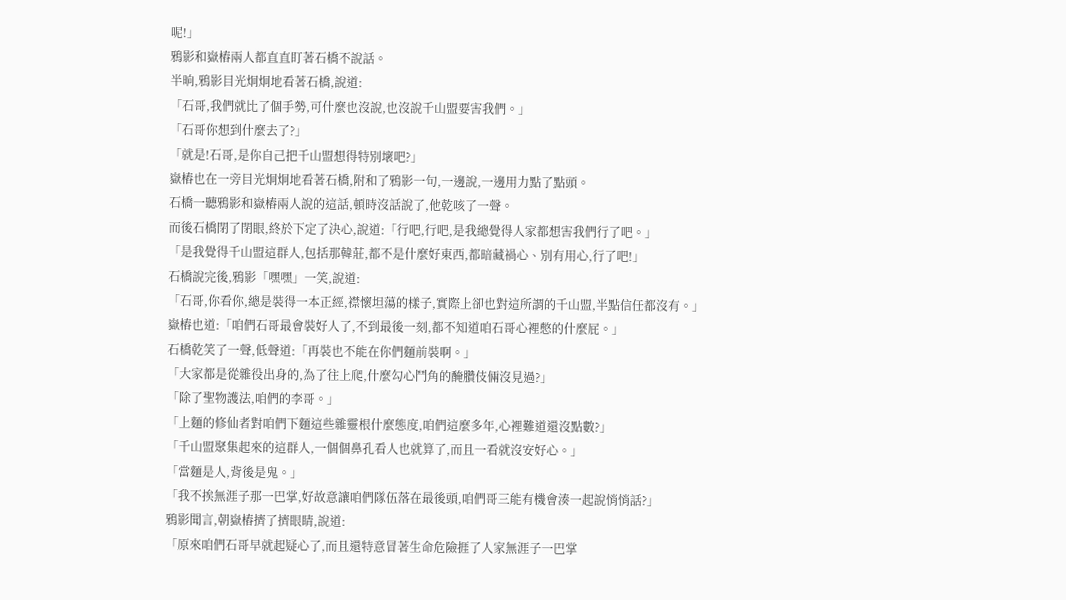呢!」
鴉影和嶽樁兩人都直直盯著石橋不說話。
半晌,鴉影目光炯炯地看著石橋,說道:
「石哥,我們就比了個手勢,可什麼也沒說,也沒說千山盟要害我們。」
「石哥你想到什麼去了?」
「就是!石哥,是你自己把千山盟想得特別壞吧?」
嶽樁也在一旁目光炯炯地看著石橋,附和了鴉影一句,一邊說,一邊用力點了點頭。
石橋一聽鴉影和嶽樁兩人說的這話,頓時沒話說了,他乾咳了一聲。
而後石橋閉了閉眼,終於下定了決心,說道:「行吧,行吧,是我總覺得人家都想害我們行了吧。」
「是我覺得千山盟這群人,包括那韓莊,都不是什麼好東西,都暗藏禍心、別有用心,行了吧!」
石橋說完後,鴉影「嘿嘿」一笑,說道:
「石哥,你看你,總是裝得一本正經,襟懷坦蕩的樣子,實際上卻也對這所謂的千山盟,半點信任都沒有。」
嶽樁也道:「咱們石哥最會裝好人了,不到最後一刻,都不知道咱石哥心裡憋的什麼屁。」
石橋乾笑了一聲,低聲道:「再裝也不能在你們麵前裝啊。」
「大家都是從雜役出身的,為了往上爬,什麼勾心鬥角的醃臢伎倆沒見過?」
「除了聖物護法,咱們的李哥。」
「上麵的修仙者對咱們下麵這些雜靈根什麼態度,咱們這麼多年,心裡難道還沒點數?」
「千山盟聚集起來的這群人,一個個鼻孔看人也就算了,而且一看就沒安好心。」
「當麵是人,背後是鬼。」
「我不挨無涯子那一巴掌,好故意讓咱們隊伍落在最後頭,咱們哥三能有機會湊一起說悄悄話?」
鴉影聞言,朝嶽樁擠了擠眼睛,說道:
「原來咱們石哥早就起疑心了,而且還特意冒著生命危險捱了人家無涯子一巴掌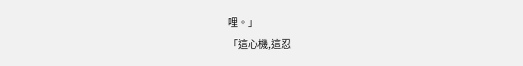哩。」
「這心機,這忍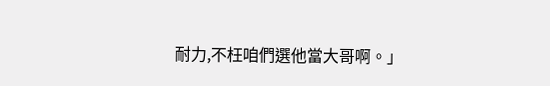耐力,不枉咱們選他當大哥啊。」